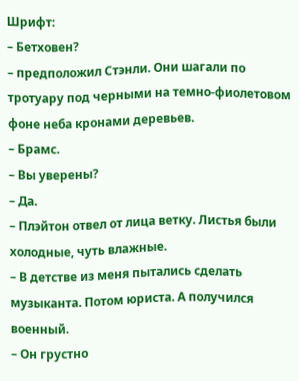Шрифт:
– Бетховен?
– предположил Стэнли. Они шагали по тротуару под черными на темно-фиолетовом фоне неба кронами деревьев.
– Брамс.
– Вы уверены?
– Да.
– Плэйтон отвел от лица ветку. Листья были холодные, чуть влажные.
– В детстве из меня пытались сделать музыканта. Потом юриста. А получился военный.
– Он грустно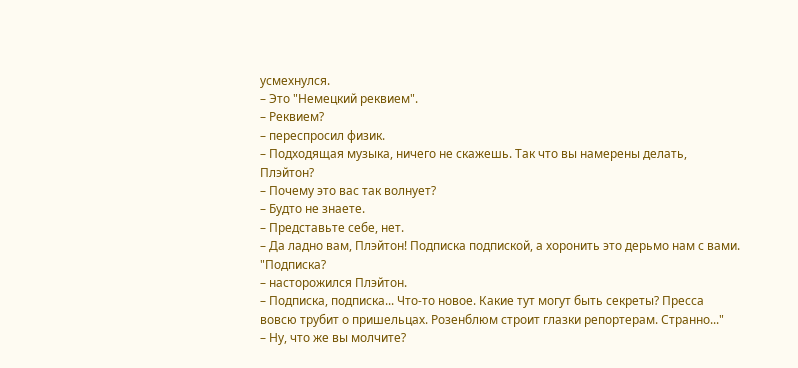усмехнулся.
– Это "Немецкий реквием".
– Реквием?
– переспросил физик.
– Подходящая музыка, ничего не скажешь. Так что вы намерены делать, Плэйтон?
– Почему это вас так волнует?
– Будто не знаете.
– Представьте себе, нет.
– Да ладно вам, Плэйтон! Подписка подпиской, а хоронить это дерьмо нам с вами.
"Подписка?
– насторожился Плэйтон.
– Подписка, подписка... Что-то новое. Какие тут могут быть секреты? Пресса вовсю трубит о пришельцах. Розенблюм строит глазки репортерам. Странно..."
– Ну, что же вы молчите?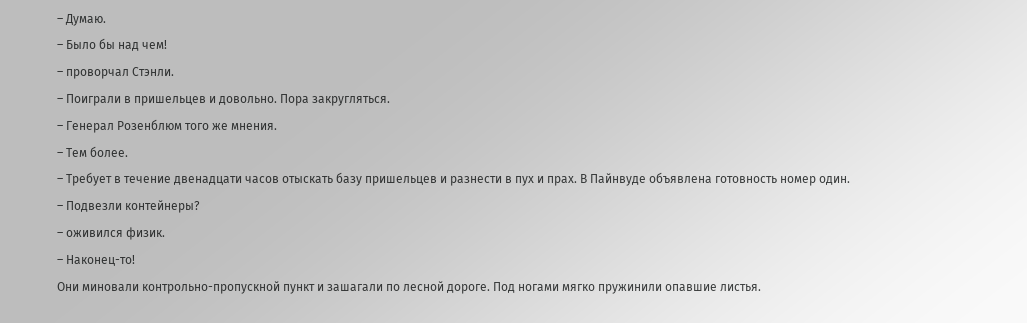– Думаю.
– Было бы над чем!
– проворчал Стэнли.
– Поиграли в пришельцев и довольно. Пора закругляться.
– Генерал Розенблюм того же мнения.
– Тем более.
– Требует в течение двенадцати часов отыскать базу пришельцев и разнести в пух и прах. В Пайнвуде объявлена готовность номер один.
– Подвезли контейнеры?
– оживился физик.
– Наконец-то!
Они миновали контрольно-пропускной пункт и зашагали по лесной дороге. Под ногами мягко пружинили опавшие листья.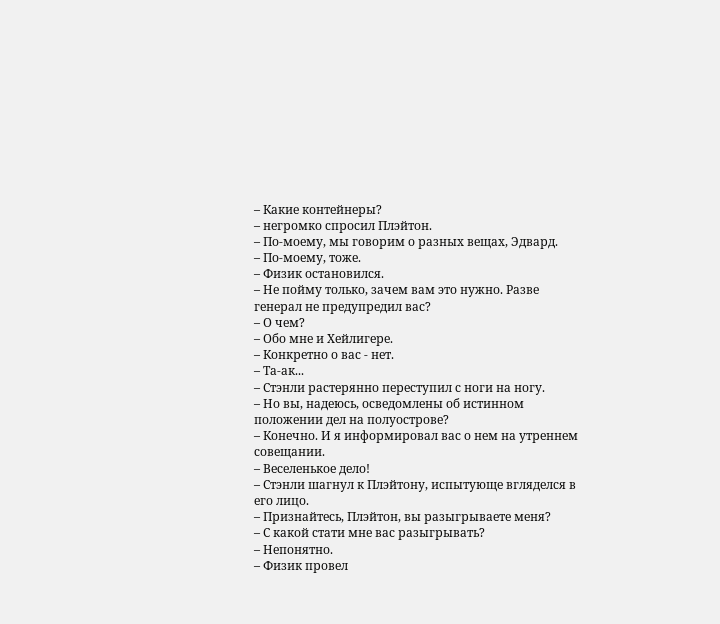– Какие контейнеры?
– негромко спросил Плэйтон.
– По-моему, мы говорим о разных вещах, Эдвард.
– По-моему, тоже.
– Физик остановился.
– Не пойму только, зачем вам это нужно. Разве генерал не предупредил вас?
– О чем?
– Обо мне и Хейлигере.
– Конкретно о вас - нет.
– Та-ак...
– Стэнли растерянно переступил с ноги на ногу.
– Но вы, надеюсь, осведомлены об истинном положении дел на полуострове?
– Конечно. И я информировал вас о нем на утреннем совещании.
– Веселенькое дело!
– Стэнли шагнул к Плэйтону, испытующе вгляделся в его лицо.
– Признайтесь, Плэйтон, вы разыгрываете меня?
– С какой стати мне вас разыгрывать?
– Непонятно.
– Физик провел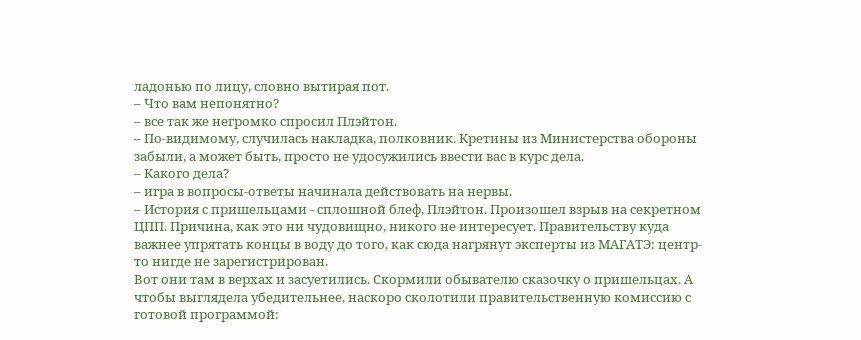ладонью по лицу, словно вытирая пот.
– Что вам непонятно?
– все так же негромко спросил Плэйтон.
– По-видимому, случилась накладка, полковник. Кретины из Министерства обороны забыли, а может быть, просто не удосужились ввести вас в курс дела.
– Какого дела?
– игра в вопросы-ответы начинала действовать на нервы.
– История с пришельцами - сплошной блеф, Плэйтон. Произошел взрыв на секретном ЦПП. Причина, как это ни чудовищно, никого не интересует. Правительству куда важнее упрятать концы в воду до того, как сюда нагрянут эксперты из МАГАТЭ: центр-то нигде не зарегистрирован.
Вот они там в верхах и засуетились. Скормили обывателю сказочку о пришельцах. А чтобы выглядела убедительнее, наскоро сколотили правительственную комиссию с готовой программой: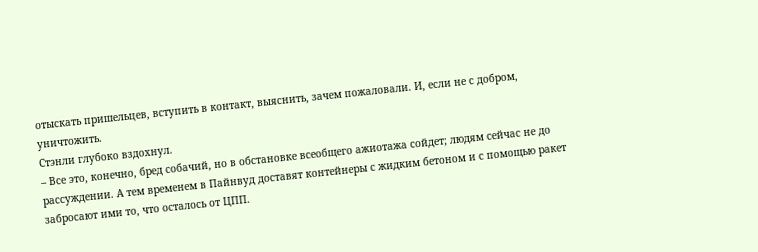отыскать пришельцев, вступить в контакт, выяснить, зачем пожаловали. И, если не с добром, уничтожить.
Стэнли глубоко вздохнул.
– Все это, конечно, бред собачий, но в обстановке всеобщего ажиотажа сойдет; людям сейчас не до рассуждении. А тем временем в Пайнвуд доставят контейнеры с жидким бетоном и с помощью ракет забросают ими то, что осталось от ЦПП.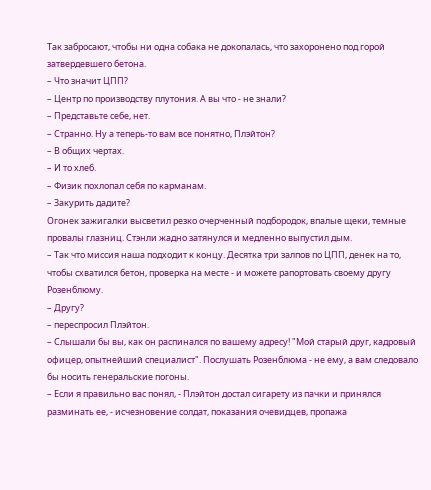Так забросают, чтобы ни одна собака не докопалась, что захоронено под горой затвердевшего бетона.
– Что значит ЦПП?
– Центр по производству плутония. А вы что - не знали?
– Представьте себе, нет.
– Странно. Ну а теперь-то вам все понятно, Плэйтон?
– В общих чертах.
– И то хлеб.
– Физик похлопал себя по карманам.
– Закурить дадите?
Огонек зажигалки высветил резко очерченный подбородок, впалые щеки, темные провалы глазниц. Стэнли жадно затянулся и медленно выпустил дым.
– Так что миссия наша подходит к концу. Десятка три залпов по ЦПП, денек на то, чтобы схватился бетон, проверка на месте - и можете рапортовать своему другу Розенблюму.
– Другу?
– переспросил Плэйтон.
– Слышали бы вы, как он распинался по вашему адресу! "Мой старый друг, кадровый офицер, опытнейший специалист". Послушать Розенблюма - не ему, а вам следовало бы носить генеральские погоны.
– Если я правильно вас понял, - Плэйтон достал сигарету из пачки и принялся разминать ее, - исчезновение солдат, показания очевидцев, пропажа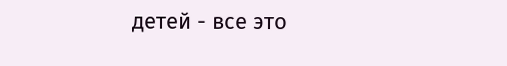детей - все это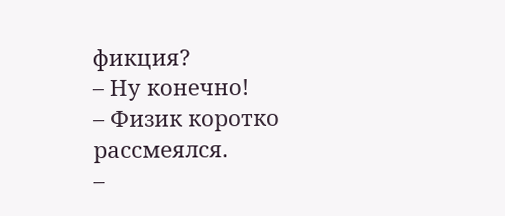фикция?
– Ну конечно!
– Физик коротко рассмеялся.
–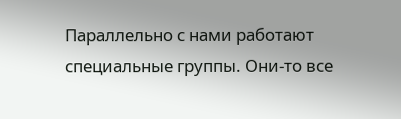Параллельно с нами работают специальные группы. Они-то все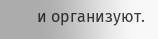и организуют.